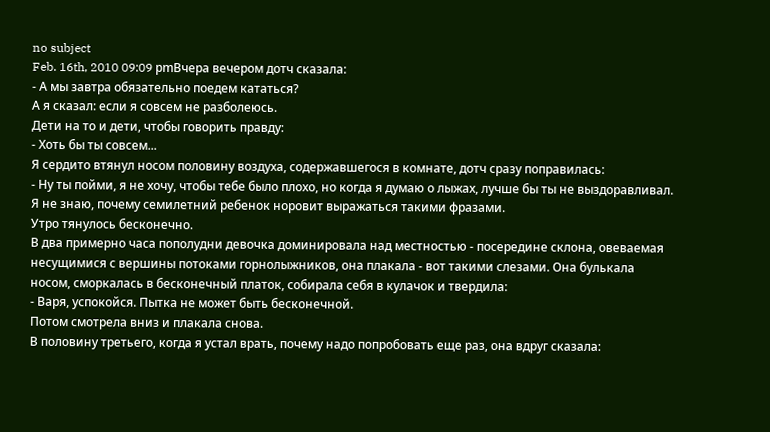no subject
Feb. 16th, 2010 09:09 pmВчера вечером дотч сказала:
- А мы завтра обязательно поедем кататься?
А я сказал: если я совсем не разболеюсь.
Дети на то и дети, чтобы говорить правду:
- Хоть бы ты совсем...
Я сердито втянул носом половину воздуха, содержавшегося в комнате, дотч сразу поправилась:
- Ну ты пойми, я не хочу, чтобы тебе было плохо, но когда я думаю о лыжах, лучше бы ты не выздоравливал.
Я не знаю, почему семилетний ребенок норовит выражаться такими фразами.
Утро тянулось бесконечно.
В два примерно часа пополудни девочка доминировала над местностью - посередине склона, овеваемая несущимися с вершины потоками горнолыжников, она плакала - вот такими слезами. Она булькала носом, сморкалась в бесконечный платок, собирала себя в кулачок и твердила:
- Варя, успокойся. Пытка не может быть бесконечной.
Потом смотрела вниз и плакала снова.
В половину третьего, когда я устал врать, почему надо попробовать еще раз, она вдруг сказала: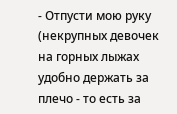- Отпусти мою руку (некрупных девочек на горных лыжах удобно держать за плечо - то есть за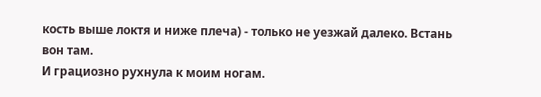кость выше локтя и ниже плеча) - только не уезжай далеко. Встань вон там.
И грациозно рухнула к моим ногам.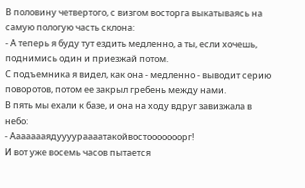В половину четвертого, с визгом восторга выкатываясь на самую пологую часть склона:
- А теперь я буду тут ездить медленно, а ты, если хочешь, поднимись один и приезжай потом.
С подъемника я видел, как она - медленно - выводит серию поворотов, потом ее закрыл гребень между нами.
В пять мы ехали к базе, и она на ходу вдруг завизжала в небо:
- Аааааааядуууураааатакойвостооооооорг!
И вот уже восемь часов пытается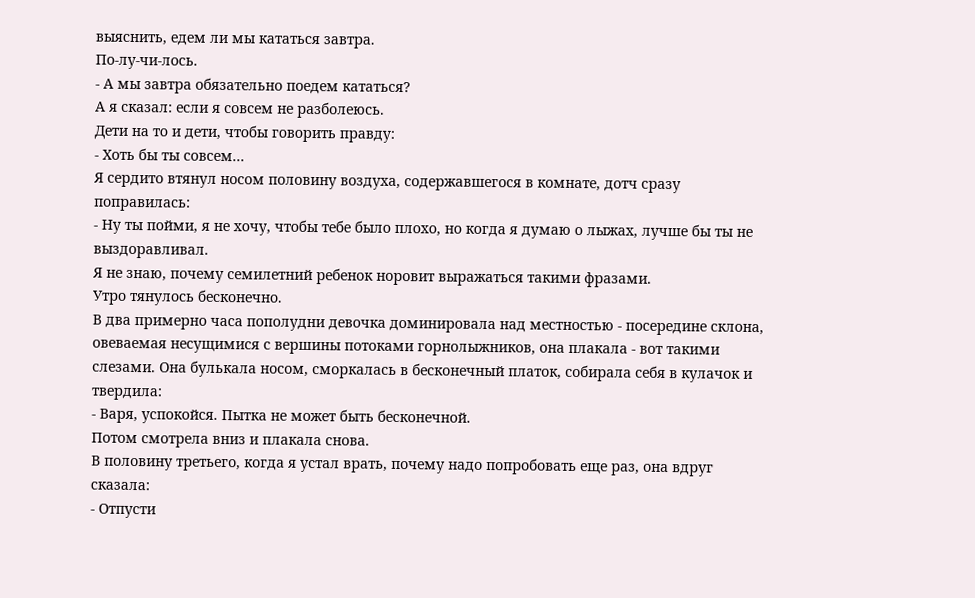выяснить, едем ли мы кататься завтра.
По-лу-чи-лось.
- А мы завтра обязательно поедем кататься?
А я сказал: если я совсем не разболеюсь.
Дети на то и дети, чтобы говорить правду:
- Хоть бы ты совсем...
Я сердито втянул носом половину воздуха, содержавшегося в комнате, дотч сразу поправилась:
- Ну ты пойми, я не хочу, чтобы тебе было плохо, но когда я думаю о лыжах, лучше бы ты не выздоравливал.
Я не знаю, почему семилетний ребенок норовит выражаться такими фразами.
Утро тянулось бесконечно.
В два примерно часа пополудни девочка доминировала над местностью - посередине склона, овеваемая несущимися с вершины потоками горнолыжников, она плакала - вот такими слезами. Она булькала носом, сморкалась в бесконечный платок, собирала себя в кулачок и твердила:
- Варя, успокойся. Пытка не может быть бесконечной.
Потом смотрела вниз и плакала снова.
В половину третьего, когда я устал врать, почему надо попробовать еще раз, она вдруг сказала:
- Отпусти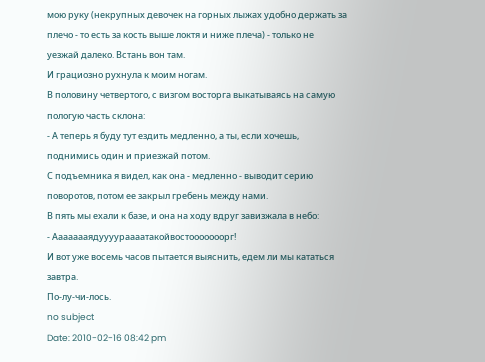мою руку (некрупных девочек на горных лыжах удобно держать за плечо - то есть за кость выше локтя и ниже плеча) - только не уезжай далеко. Встань вон там.
И грациозно рухнула к моим ногам.
В половину четвертого, с визгом восторга выкатываясь на самую пологую часть склона:
- А теперь я буду тут ездить медленно, а ты, если хочешь, поднимись один и приезжай потом.
С подъемника я видел, как она - медленно - выводит серию поворотов, потом ее закрыл гребень между нами.
В пять мы ехали к базе, и она на ходу вдруг завизжала в небо:
- Аааааааядуууураааатакойвостооооооорг!
И вот уже восемь часов пытается выяснить, едем ли мы кататься завтра.
По-лу-чи-лось.
no subject
Date: 2010-02-16 08:42 pm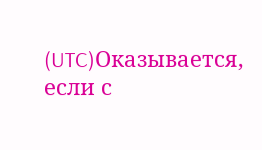(UTC)Оказывается, если с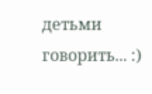детьми говорить... :)